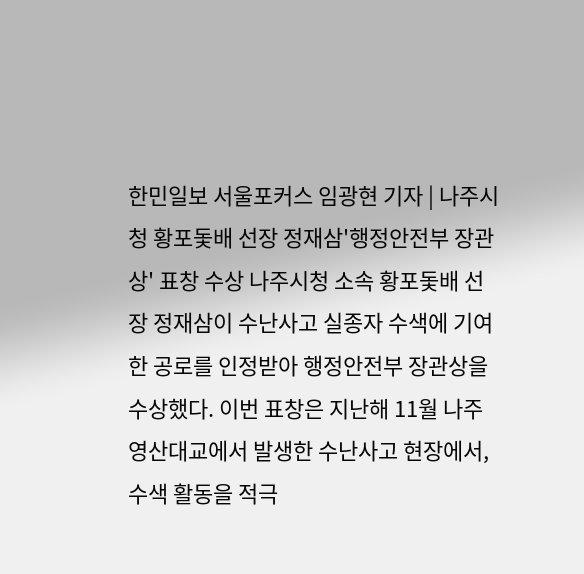한민일보 서울포커스 임광현 기자 | 나주시청 황포돛배 선장 정재삼'행정안전부 장관상' 표창 수상 나주시청 소속 황포돛배 선장 정재삼이 수난사고 실종자 수색에 기여한 공로를 인정받아 행정안전부 장관상을 수상했다. 이번 표창은 지난해 11월 나주 영산대교에서 발생한 수난사고 현장에서, 수색 활동을 적극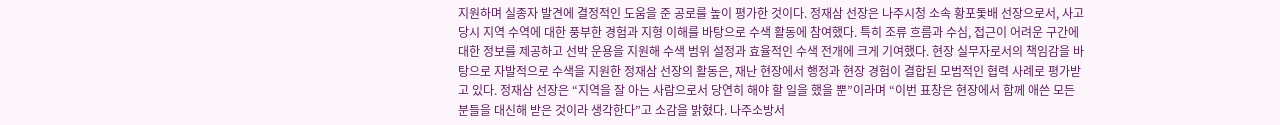지원하며 실종자 발견에 결정적인 도움을 준 공로를 높이 평가한 것이다. 정재삼 선장은 나주시청 소속 황포돛배 선장으로서, 사고 당시 지역 수역에 대한 풍부한 경험과 지형 이해를 바탕으로 수색 활동에 참여했다. 특히 조류 흐름과 수심, 접근이 어려운 구간에 대한 정보를 제공하고 선박 운용을 지원해 수색 범위 설정과 효율적인 수색 전개에 크게 기여했다. 현장 실무자로서의 책임감을 바탕으로 자발적으로 수색을 지원한 정재삼 선장의 활동은, 재난 현장에서 행정과 현장 경험이 결합된 모범적인 협력 사례로 평가받고 있다. 정재삼 선장은 “지역을 잘 아는 사람으로서 당연히 해야 할 일을 했을 뿐”이라며 “이번 표창은 현장에서 함께 애쓴 모든 분들을 대신해 받은 것이라 생각한다”고 소감을 밝혔다. 나주소방서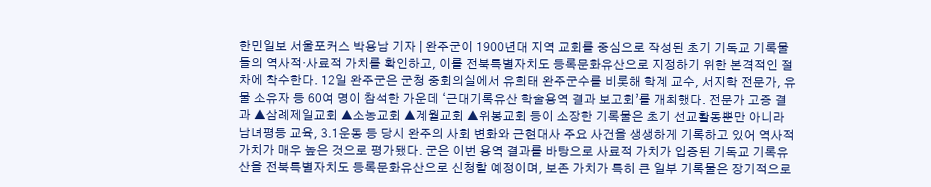한민일보 서울포커스 박용남 기자 | 완주군이 1900년대 지역 교회를 중심으로 작성된 초기 기독교 기록물들의 역사적·사료적 가치를 확인하고, 이를 전북특별자치도 등록문화유산으로 지정하기 위한 본격적인 절차에 착수한다. 12일 완주군은 군청 중회의실에서 유희태 완주군수를 비롯해 학계 교수, 서지학 전문가, 유물 소유자 등 60여 명이 참석한 가운데 ‘근대기록유산 학술용역 결과 보고회’를 개최했다. 전문가 고증 결과 ▲삼례제일교회 ▲소농교회 ▲계월교회 ▲위봉교회 등이 소장한 기록물은 초기 선교활동뿐만 아니라 남녀평등 교육, 3.1운동 등 당시 완주의 사회 변화와 근현대사 주요 사건을 생생하게 기록하고 있어 역사적 가치가 매우 높은 것으로 평가됐다. 군은 이번 용역 결과를 바탕으로 사료적 가치가 입증된 기독교 기록유산을 전북특별자치도 등록문화유산으로 신청할 예정이며, 보존 가치가 특히 큰 일부 기록물은 장기적으로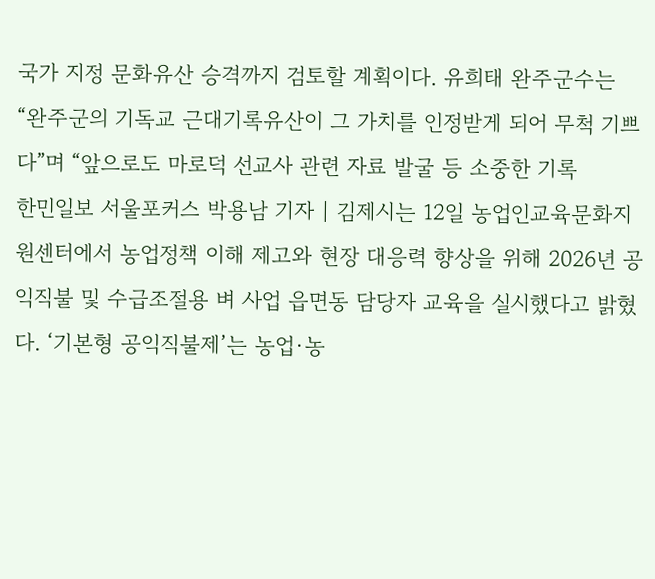국가 지정 문화유산 승격까지 검토할 계획이다. 유희태 완주군수는 “완주군의 기독교 근대기록유산이 그 가치를 인정받게 되어 무척 기쁘다”며 “앞으로도 마로덕 선교사 관련 자료 발굴 등 소중한 기록
한민일보 서울포커스 박용남 기자 | 김제시는 12일 농업인교육문화지원센터에서 농업정책 이해 제고와 현장 대응력 향상을 위해 2026년 공익직불 및 수급조절용 벼 사업 읍면동 담당자 교육을 실시했다고 밝혔다. ‘기본형 공익직불제’는 농업·농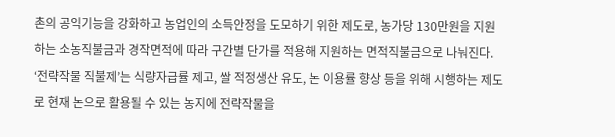촌의 공익기능을 강화하고 농업인의 소득안정을 도모하기 위한 제도로, 농가당 130만원을 지원하는 소농직불금과 경작면적에 따라 구간별 단가를 적용해 지원하는 면적직불금으로 나눠진다. ‘전략작물 직불제’는 식량자급률 제고, 쌀 적정생산 유도, 논 이용률 향상 등을 위해 시행하는 제도로 현재 논으로 활용될 수 있는 농지에 전략작물을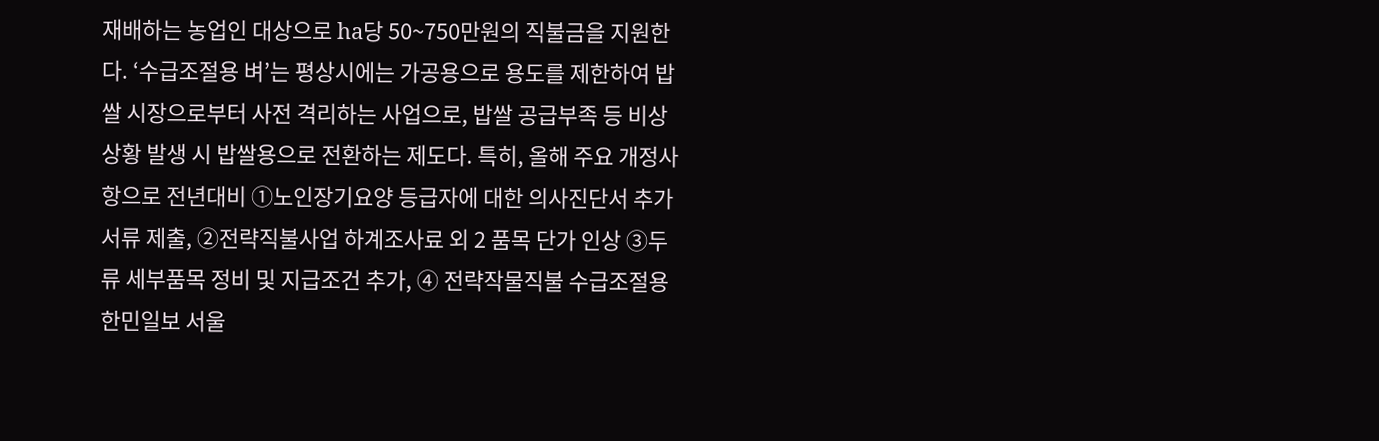재배하는 농업인 대상으로 ha당 50~750만원의 직불금을 지원한다. ‘수급조절용 벼’는 평상시에는 가공용으로 용도를 제한하여 밥쌀 시장으로부터 사전 격리하는 사업으로, 밥쌀 공급부족 등 비상상황 발생 시 밥쌀용으로 전환하는 제도다. 특히, 올해 주요 개정사항으로 전년대비 ①노인장기요양 등급자에 대한 의사진단서 추가 서류 제출, ②전략직불사업 하계조사료 외 2 품목 단가 인상 ③두류 세부품목 정비 및 지급조건 추가, ④ 전략작물직불 수급조절용
한민일보 서울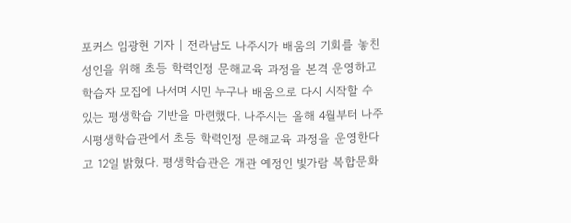포커스 임광현 기자 | 전라남도 나주시가 배움의 기회를 놓친 성인을 위해 초등 학력인정 문해교육 과정을 본격 운영하고 학습자 모집에 나서며 시민 누구나 배움으로 다시 시작할 수 있는 평생학습 기반을 마련했다. 나주시는 올해 4월부터 나주시평생학습관에서 초등 학력인정 문해교육 과정을 운영한다고 12일 밝혔다. 평생학습관은 개관 예정인 빛가람 복합문화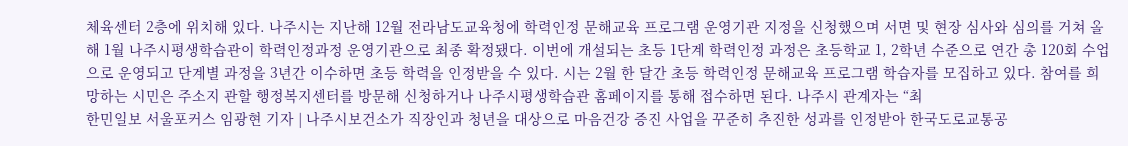체육센터 2층에 위치해 있다. 나주시는 지난해 12월 전라남도교육청에 학력인정 문해교육 프로그램 운영기관 지정을 신청했으며 서면 및 현장 심사와 심의를 거쳐 올해 1월 나주시평생학습관이 학력인정과정 운영기관으로 최종 확정됐다. 이번에 개설되는 초등 1단계 학력인정 과정은 초등학교 1, 2학년 수준으로 연간 총 120회 수업으로 운영되고 단계별 과정을 3년간 이수하면 초등 학력을 인정받을 수 있다. 시는 2월 한 달간 초등 학력인정 문해교육 프로그램 학습자를 모집하고 있다. 참여를 희망하는 시민은 주소지 관할 행정복지센터를 방문해 신청하거나 나주시평생학습관 홈페이지를 통해 접수하면 된다. 나주시 관계자는 “최
한민일보 서울포커스 임광현 기자 | 나주시보건소가 직장인과 청년을 대상으로 마음건강 증진 사업을 꾸준히 추진한 성과를 인정받아 한국도로교통공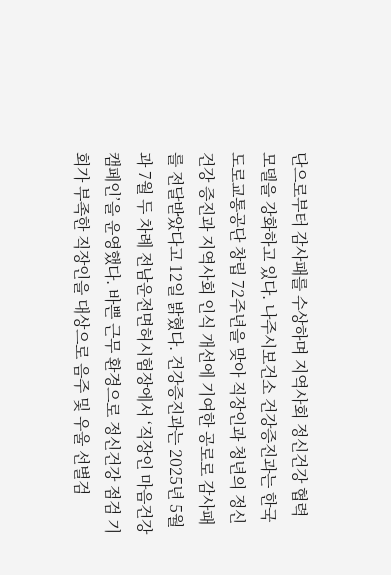단으로부터 감사패를 수상하며 지역사회 정신건강 협력 모델을 강화하고 있다. 나주시보건소 건강증진과는 한국도로교통공단 창립 72주년을 맞아 직장인과 청년의 정신건강 증진과 지역사회 인식 개선에 기여한 공로로 감사패를 전달받았다고 12일 밝혔다. 건강증진과는 2025년 5월과 7월 두 차례 전남운전면허시험장에서 ‘직장인 마음건강 캠페인’을 운영했다. 바쁜 근무 환경으로 정신건강 점검 기회가 부족한 직장인을 대상으로 음주 및 우울 선별검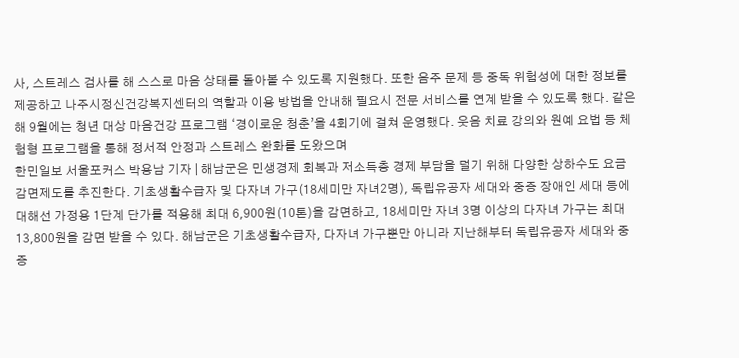사, 스트레스 검사를 해 스스로 마음 상태를 돌아볼 수 있도록 지원했다. 또한 음주 문제 등 중독 위험성에 대한 정보를 제공하고 나주시정신건강복지센터의 역할과 이용 방법을 안내해 필요시 전문 서비스를 연계 받을 수 있도록 했다. 같은 해 9월에는 청년 대상 마음건강 프로그램 ‘경이로운 청춘’을 4회기에 걸쳐 운영했다. 웃음 치료 강의와 원예 요법 등 체험형 프로그램을 통해 정서적 안정과 스트레스 완화를 도왔으며
한민일보 서울포커스 박용남 기자 | 해남군은 민생경제 회복과 저소득층 경제 부담을 덜기 위해 다양한 상하수도 요금 감면제도를 추진한다. 기초생활수급자 및 다자녀 가구(18세미만 자녀2명), 독립유공자 세대와 중증 장애인 세대 등에 대해선 가정용 1단계 단가를 적용해 최대 6,900원(10톤)을 감면하고, 18세미만 자녀 3명 이상의 다자녀 가구는 최대 13,800원을 감면 받을 수 있다. 해남군은 기초생활수급자, 다자녀 가구뿐만 아니라 지난해부터 독립유공자 세대와 중증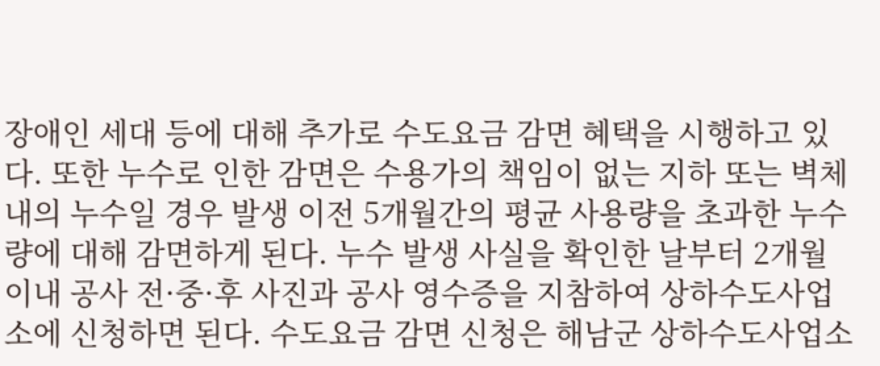장애인 세대 등에 대해 추가로 수도요금 감면 혜택을 시행하고 있다. 또한 누수로 인한 감면은 수용가의 책임이 없는 지하 또는 벽체 내의 누수일 경우 발생 이전 5개월간의 평균 사용량을 초과한 누수량에 대해 감면하게 된다. 누수 발생 사실을 확인한 날부터 2개월 이내 공사 전·중·후 사진과 공사 영수증을 지참하여 상하수도사업소에 신청하면 된다. 수도요금 감면 신청은 해남군 상하수도사업소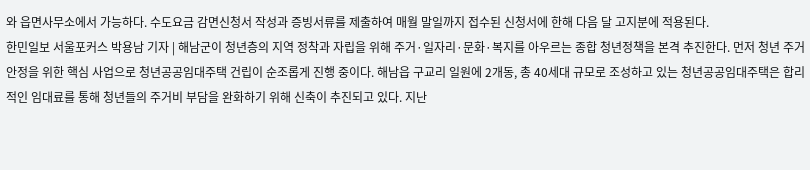와 읍면사무소에서 가능하다. 수도요금 감면신청서 작성과 증빙서류를 제출하여 매월 말일까지 접수된 신청서에 한해 다음 달 고지분에 적용된다.
한민일보 서울포커스 박용남 기자 | 해남군이 청년층의 지역 정착과 자립을 위해 주거·일자리·문화·복지를 아우르는 종합 청년정책을 본격 추진한다. 먼저 청년 주거 안정을 위한 핵심 사업으로 청년공공임대주택 건립이 순조롭게 진행 중이다. 해남읍 구교리 일원에 2개동, 총 40세대 규모로 조성하고 있는 청년공공임대주택은 합리적인 임대료를 통해 청년들의 주거비 부담을 완화하기 위해 신축이 추진되고 있다. 지난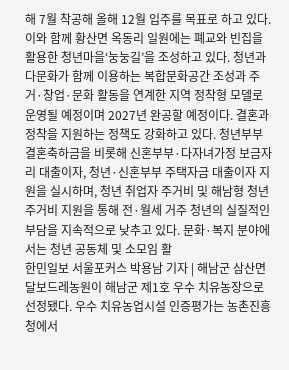해 7월 착공해 올해 12월 입주를 목표로 하고 있다. 이와 함께 황산면 옥동리 일원에는 폐교와 빈집을 활용한 청년마을‘눙눙길’을 조성하고 있다. 청년과 다문화가 함께 이용하는 복합문화공간 조성과 주거·창업·문화 활동을 연계한 지역 정착형 모델로 운영될 예정이며 2027년 완공할 예정이다. 결혼과 정착을 지원하는 정책도 강화하고 있다. 청년부부 결혼축하금을 비롯해 신혼부부·다자녀가정 보금자리 대출이자, 청년·신혼부부 주택자금 대출이자 지원을 실시하며, 청년 취업자 주거비 및 해남형 청년 주거비 지원을 통해 전·월세 거주 청년의 실질적인 부담을 지속적으로 낮추고 있다. 문화·복지 분야에서는 청년 공동체 및 소모임 활
한민일보 서울포커스 박용남 기자 | 해남군 삼산면 달보드레농원이 해남군 제1호 우수 치유농장으로 선정됐다. 우수 치유농업시설 인증평가는 농촌진흥청에서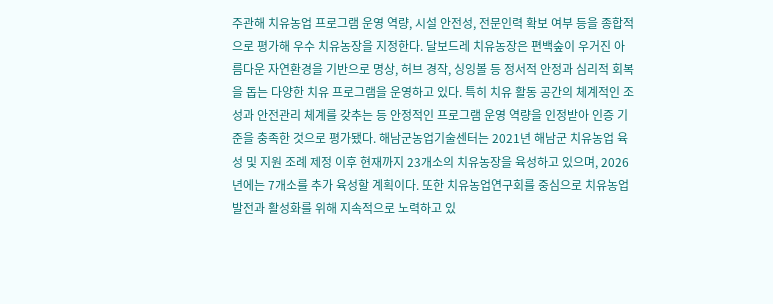주관해 치유농업 프로그램 운영 역량, 시설 안전성, 전문인력 확보 여부 등을 종합적으로 평가해 우수 치유농장을 지정한다. 달보드레 치유농장은 편백숲이 우거진 아름다운 자연환경을 기반으로 명상, 허브 경작, 싱잉볼 등 정서적 안정과 심리적 회복을 돕는 다양한 치유 프로그램을 운영하고 있다. 특히 치유 활동 공간의 체계적인 조성과 안전관리 체계를 갖추는 등 안정적인 프로그램 운영 역량을 인정받아 인증 기준을 충족한 것으로 평가됐다. 해남군농업기술센터는 2021년 해남군 치유농업 육성 및 지원 조례 제정 이후 현재까지 23개소의 치유농장을 육성하고 있으며, 2026년에는 7개소를 추가 육성할 계획이다. 또한 치유농업연구회를 중심으로 치유농업 발전과 활성화를 위해 지속적으로 노력하고 있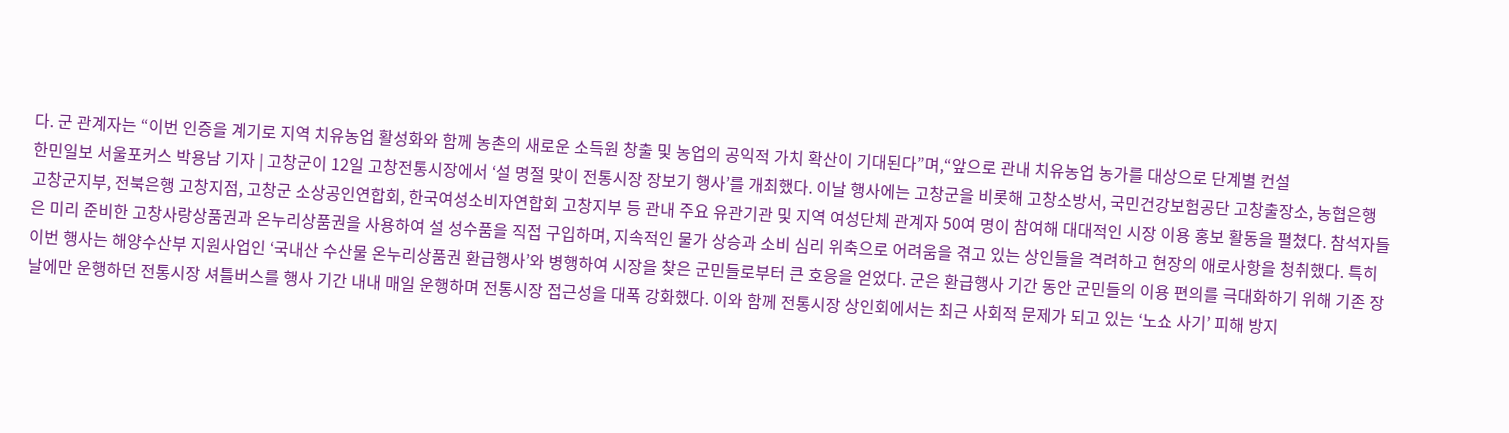다. 군 관계자는 “이번 인증을 계기로 지역 치유농업 활성화와 함께 농촌의 새로운 소득원 창출 및 농업의 공익적 가치 확산이 기대된다”며,“앞으로 관내 치유농업 농가를 대상으로 단계별 컨설
한민일보 서울포커스 박용남 기자 | 고창군이 12일 고창전통시장에서 ‘설 명절 맞이 전통시장 장보기 행사’를 개최했다. 이날 행사에는 고창군을 비롯해 고창소방서, 국민건강보험공단 고창출장소, 농협은행 고창군지부, 전북은행 고창지점, 고창군 소상공인연합회, 한국여성소비자연합회 고창지부 등 관내 주요 유관기관 및 지역 여성단체 관계자 50여 명이 참여해 대대적인 시장 이용 홍보 활동을 펼쳤다. 참석자들은 미리 준비한 고창사랑상품권과 온누리상품권을 사용하여 설 성수품을 직접 구입하며, 지속적인 물가 상승과 소비 심리 위축으로 어려움을 겪고 있는 상인들을 격려하고 현장의 애로사항을 청취했다. 특히 이번 행사는 해양수산부 지원사업인 ‘국내산 수산물 온누리상품권 환급행사’와 병행하여 시장을 찾은 군민들로부터 큰 호응을 얻었다. 군은 환급행사 기간 동안 군민들의 이용 편의를 극대화하기 위해 기존 장날에만 운행하던 전통시장 셔틀버스를 행사 기간 내내 매일 운행하며 전통시장 접근성을 대폭 강화했다. 이와 함께 전통시장 상인회에서는 최근 사회적 문제가 되고 있는 ‘노쇼 사기’ 피해 방지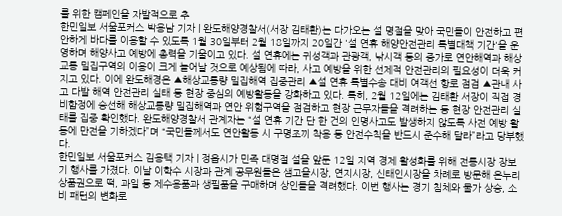를 위한 캠페인을 자발적으로 추
한민일보 서울포커스 박용남 기자 | 완도해양경찰서(서장 김태환)는 다가오는 설 명절을 맞아 국민들이 안전하고 편안하게 바다를 이용할 수 있도록 1월 30일부터 2월 18일까지 20일간 '설 연휴 해양안전관리 특별대책 기간'을 운영하며 해양사고 예방에 총력을 기울이고 있다. 설 연휴에는 귀성객과 관광객, 낚시객 등의 증가로 연안해역과 해상교통 밀집구역의 이용이 크게 늘어날 것으로 예상됨에 따라, 사고 예방을 위한 선제적 안전관리의 필요성이 더욱 커지고 있다. 이에 완도해경은 ▲해상교통량 밀집해역 집중관리 ▲설 연휴 특별수송 대비 여객선 항로 점검 ▲관내 사고 다발 해역 안전관리 실태 등 현장 중심의 예방활동을 강화하고 있다. 특히, 2월 12일에는 김태환 서장이 직접 경비함정에 승선해 해상교통량 밀집해역과 연안 위험구역을 점검하고 현장 근무자들을 격려하는 등 현장 안전관리 실태를 집중 확인했다. 완도해양경찰서 관계자는 “설 연휴 기간 단 한 건의 인명사고도 발생하지 않도록 사전 예방 활동에 만전을 기하겠다”며 “국민들께서도 연안활동 시 구명조끼 착용 등 안전수칙을 반드시 준수해 달라”라고 당부했다.
한민일보 서울포커스 김용택 기자 | 정읍시가 민족 대명절 설을 앞둔 12일 지역 경제 활성화를 위해 전통시장 장보기 행사를 가졌다. 이날 이학수 시장과 관계 공무원들은 샘고을시장, 연지시장, 신태인시장을 차례로 방문해 온누리상품권으로 떡, 과일 등 제수용품과 생필품을 구매하며 상인들을 격려했다. 이번 행사는 경기 침체와 물가 상승, 소비 패턴의 변화로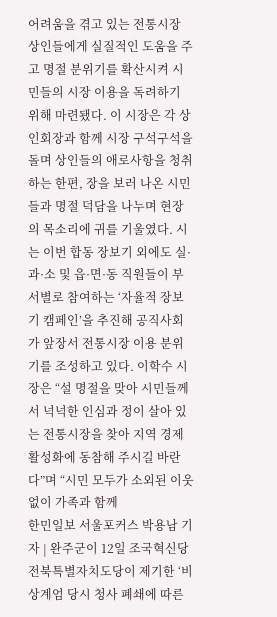어려움을 겪고 있는 전통시장 상인들에게 실질적인 도움을 주고 명절 분위기를 확산시켜 시민들의 시장 이용을 독려하기 위해 마련됐다. 이 시장은 각 상인회장과 함께 시장 구석구석을 돌며 상인들의 애로사항을 청취하는 한편, 장을 보러 나온 시민들과 명절 덕담을 나누며 현장의 목소리에 귀를 기울였다. 시는 이번 합동 장보기 외에도 실·과·소 및 읍·면·동 직원들이 부서별로 참여하는 ‘자율적 장보기 캠페인’을 추진해 공직사회가 앞장서 전통시장 이용 분위기를 조성하고 있다. 이학수 시장은 “설 명절을 맞아 시민들께서 넉넉한 인심과 정이 살아 있는 전통시장을 찾아 지역 경제 활성화에 동참해 주시길 바란다”며 “시민 모두가 소외된 이웃 없이 가족과 함께
한민일보 서울포커스 박용남 기자 | 완주군이 12일 조국혁신당 전북특별자치도당이 제기한 ‘비상계엄 당시 청사 폐쇄에 따른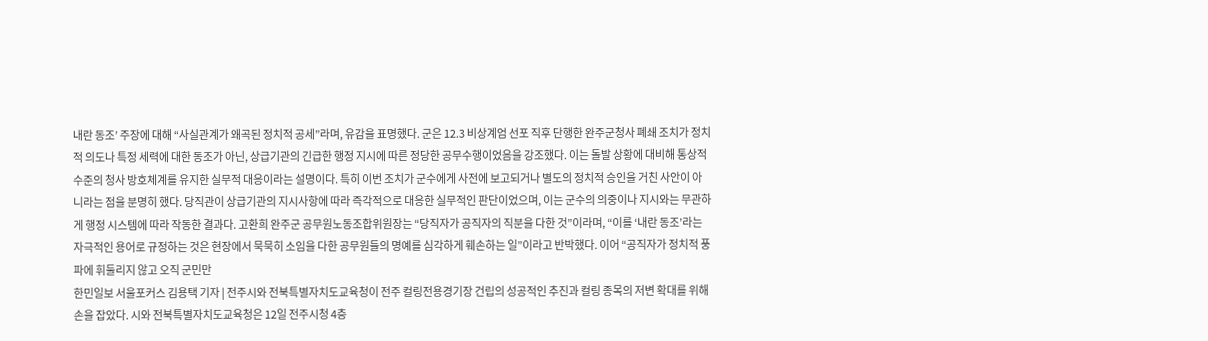내란 동조’ 주장에 대해 “사실관계가 왜곡된 정치적 공세”라며, 유감을 표명했다. 군은 12.3 비상계엄 선포 직후 단행한 완주군청사 폐쇄 조치가 정치적 의도나 특정 세력에 대한 동조가 아닌, 상급기관의 긴급한 행정 지시에 따른 정당한 공무수행이었음을 강조했다. 이는 돌발 상황에 대비해 통상적 수준의 청사 방호체계를 유지한 실무적 대응이라는 설명이다. 특히 이번 조치가 군수에게 사전에 보고되거나 별도의 정치적 승인을 거친 사안이 아니라는 점을 분명히 했다. 당직관이 상급기관의 지시사항에 따라 즉각적으로 대응한 실무적인 판단이었으며, 이는 군수의 의중이나 지시와는 무관하게 행정 시스템에 따라 작동한 결과다. 고환희 완주군 공무원노동조합위원장는 “당직자가 공직자의 직분을 다한 것”이라며, “이를 ‘내란 동조’라는 자극적인 용어로 규정하는 것은 현장에서 묵묵히 소임을 다한 공무원들의 명예를 심각하게 훼손하는 일”이라고 반박했다. 이어 “공직자가 정치적 풍파에 휘둘리지 않고 오직 군민만
한민일보 서울포커스 김용택 기자 | 전주시와 전북특별자치도교육청이 전주 컬링전용경기장 건립의 성공적인 추진과 컬링 종목의 저변 확대를 위해 손을 잡았다. 시와 전북특별자치도교육청은 12일 전주시청 4층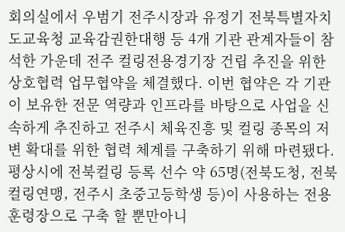회의실에서 우범기 전주시장과 유정기 전북특별자치도교육청 교육감권한대행 등 4개 기관 관계자들이 참석한 가운데 전주 컬링전용경기장 건립 추진을 위한 상호협력 업무협약을 체결했다. 이번 협약은 각 기관이 보유한 전문 역량과 인프라를 바탕으로 사업을 신속하게 추진하고 전주시 체육진흥 및 컬링 종목의 저변 확대를 위한 협력 체계를 구축하기 위해 마련됐다. 평상시에 전북컬링 등록 선수 약 65명(전북도청, 전북컬링연맹, 전주시 초중고등학생 등)이 사용하는 전용훈령장으로 구축 할 뿐만아니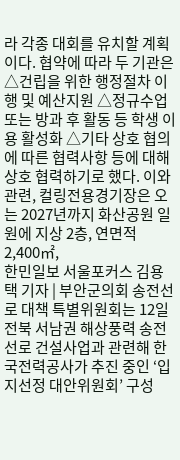라 각종 대회를 유치할 계획이다. 협약에 따라 두 기관은 △건립을 위한 행정절차 이행 및 예산지원 △정규수업 또는 방과 후 활동 등 학생 이용 활성화 △기타 상호 협의에 따른 협력사항 등에 대해 상호 협력하기로 했다. 이와 관련, 컬링전용경기장은 오는 2027년까지 화산공원 일원에 지상 2층, 연면적 2,400㎡,
한민일보 서울포커스 김용택 기자 | 부안군의회 송전선로 대책 특별위원회는 12일 전북 서남권 해상풍력 송전선로 건설사업과 관련해 한국전력공사가 추진 중인 ‘입지선정 대안위원회’ 구성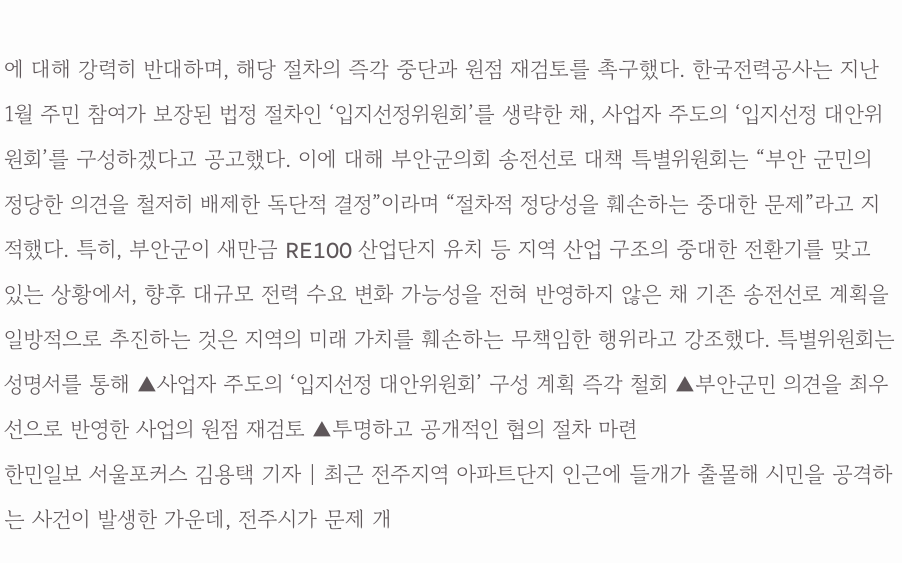에 대해 강력히 반대하며, 해당 절차의 즉각 중단과 원점 재검토를 촉구했다. 한국전력공사는 지난 1월 주민 참여가 보장된 법정 절차인 ‘입지선정위원회’를 생략한 채, 사업자 주도의 ‘입지선정 대안위원회’를 구성하겠다고 공고했다. 이에 대해 부안군의회 송전선로 대책 특별위원회는 “부안 군민의 정당한 의견을 철저히 배제한 독단적 결정”이라며 “절차적 정당성을 훼손하는 중대한 문제”라고 지적했다. 특히, 부안군이 새만금 RE100 산업단지 유치 등 지역 산업 구조의 중대한 전환기를 맞고 있는 상황에서, 향후 대규모 전력 수요 변화 가능성을 전혀 반영하지 않은 채 기존 송전선로 계획을 일방적으로 추진하는 것은 지역의 미래 가치를 훼손하는 무책임한 행위라고 강조했다. 특별위원회는 성명서를 통해 ▲사업자 주도의 ‘입지선정 대안위원회’ 구성 계획 즉각 철회 ▲부안군민 의견을 최우선으로 반영한 사업의 원점 재검토 ▲투명하고 공개적인 협의 절차 마련
한민일보 서울포커스 김용택 기자 | 최근 전주지역 아파트단지 인근에 들개가 출몰해 시민을 공격하는 사건이 발생한 가운데, 전주시가 문제 개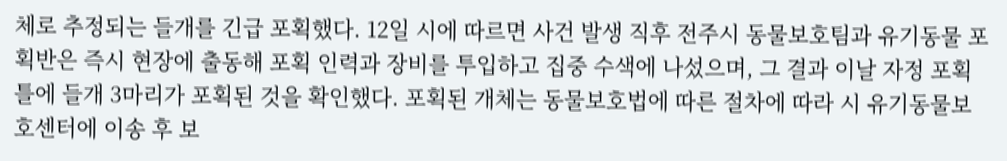체로 추정되는 들개를 긴급 포획했다. 12일 시에 따르면 사건 발생 직후 전주시 동물보호팀과 유기동물 포획반은 즉시 현장에 출동해 포획 인력과 장비를 투입하고 집중 수색에 나섰으며, 그 결과 이날 자정 포획틀에 들개 3마리가 포획된 것을 확인했다. 포획된 개체는 동물보호법에 따른 절차에 따라 시 유기동물보호센터에 이송 후 보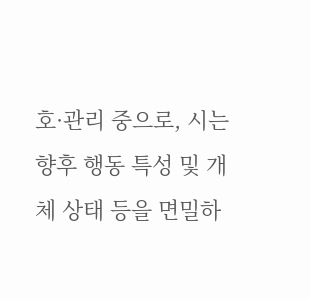호·관리 중으로, 시는 향후 행동 특성 및 개체 상태 등을 면밀하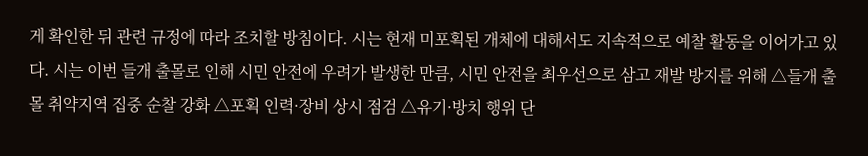게 확인한 뒤 관련 규정에 따라 조치할 방침이다. 시는 현재 미포획된 개체에 대해서도 지속적으로 예찰 활동을 이어가고 있다. 시는 이번 들개 출몰로 인해 시민 안전에 우려가 발생한 만큼, 시민 안전을 최우선으로 삼고 재발 방지를 위해 △들개 출몰 취약지역 집중 순찰 강화 △포획 인력·장비 상시 점검 △유기·방치 행위 단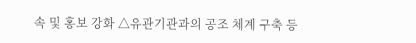속 및 홍보 강화 △유관기관과의 공조 체계 구축 등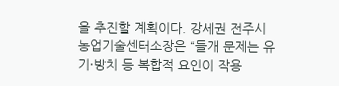을 추진할 계획이다. 강세권 전주시 농업기술센터소장은 “들개 문제는 유기·방치 등 복합적 요인이 작용